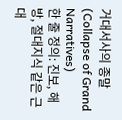거대서사의 종말 (Collapse of Grand Narratives)
한 줄 정의: 진보, 해방, 절대지식 같은 근대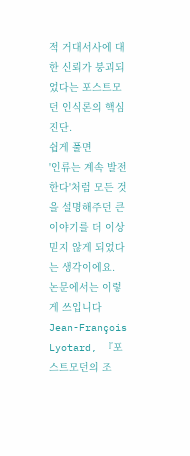적 거대서사에 대한 신뢰가 붕괴되었다는 포스트모던 인식론의 핵심 진단.
쉽게 풀면
'인류는 계속 발전한다'처럼 모든 것을 설명해주던 큰 이야기를 더 이상 믿지 않게 되었다는 생각이에요.
논문에서는 이렇게 쓰입니다
Jean-François Lyotard, 『포스트모던의 조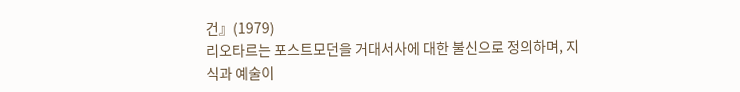건』(1979)
리오타르는 포스트모던을 거대서사에 대한 불신으로 정의하며, 지식과 예술이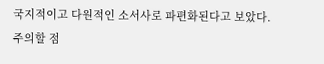국지적이고 다원적인 소서사로 파편화된다고 보았다.
주의할 점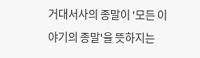거대서사의 종말이 '모든 이야기의 종말'을 뜻하지는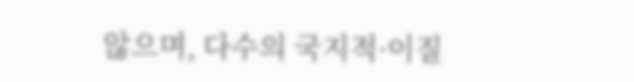않으며, 다수의 국지적·이질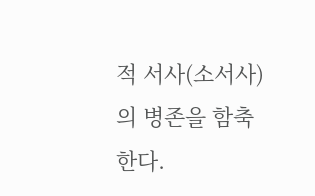적 서사(소서사)의 병존을 함축한다.